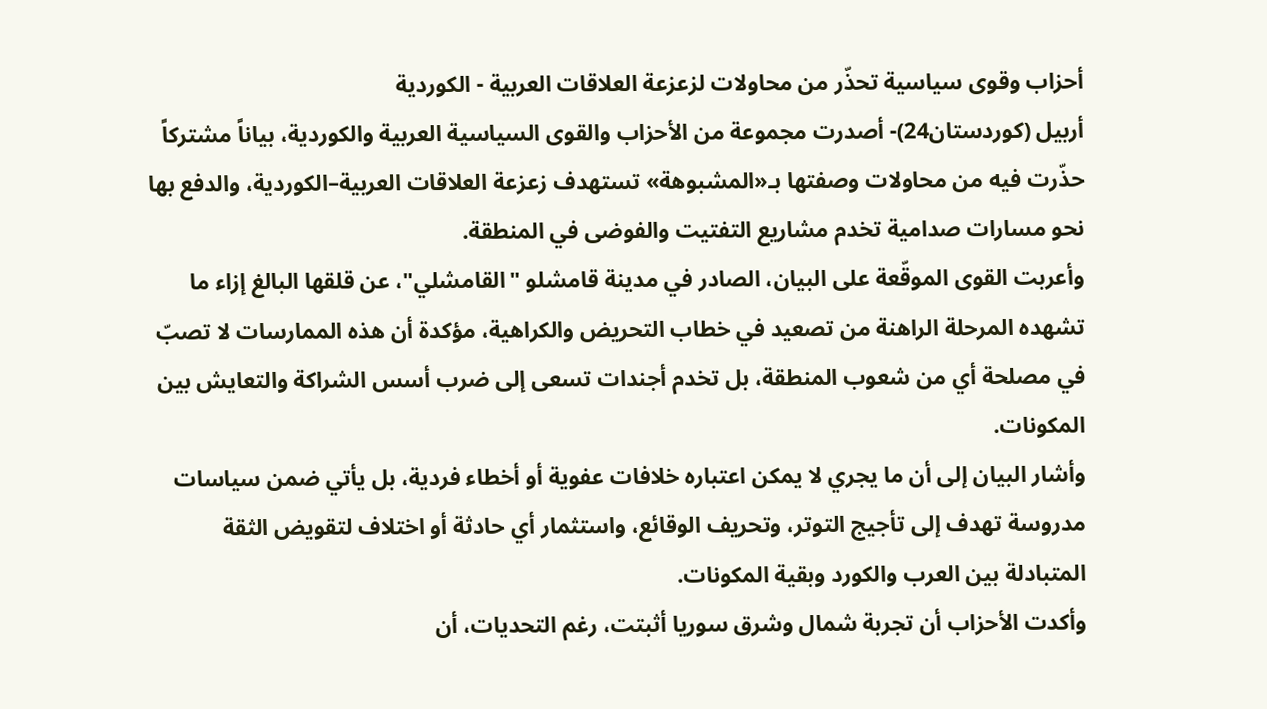أحزاب وقوى سياسية تحذّر من محاولات لزعزعة العلاقات العربية - الكوردية
أربيل (كوردستان24)- أصدرت مجموعة من الأحزاب والقوى السياسية العربية والكوردية، بياناً مشتركاً حذّرت فيه من محاولات وصفتها بـ«المشبوهة» تستهدف زعزعة العلاقات العربية–الكوردية، والدفع بها نحو مسارات صدامية تخدم مشاريع التفتيت والفوضى في المنطقة.
وأعربت القوى الموقّعة على البيان، الصادر في مدينة قامشلو "القامشلي"، عن قلقها البالغ إزاء ما تشهده المرحلة الراهنة من تصعيد في خطاب التحريض والكراهية، مؤكدة أن هذه الممارسات لا تصبّ في مصلحة أي من شعوب المنطقة، بل تخدم أجندات تسعى إلى ضرب أسس الشراكة والتعايش بين المكونات.
وأشار البيان إلى أن ما يجري لا يمكن اعتباره خلافات عفوية أو أخطاء فردية، بل يأتي ضمن سياسات مدروسة تهدف إلى تأجيج التوتر، وتحريف الوقائع، واستثمار أي حادثة أو اختلاف لتقويض الثقة المتبادلة بين العرب والكورد وبقية المكونات.
وأكدت الأحزاب أن تجربة شمال وشرق سوريا أثبتت، رغم التحديات، أن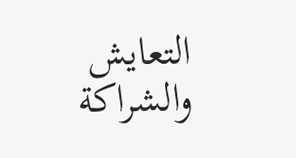التعايش والشراكة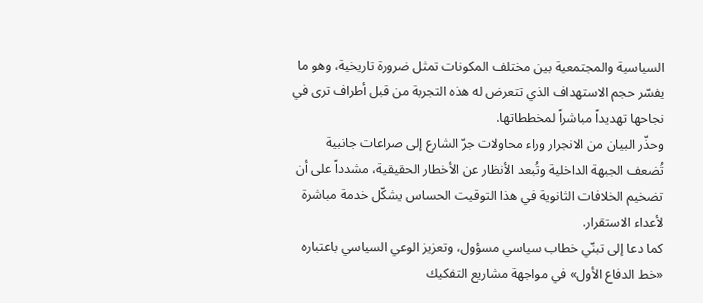السياسية والمجتمعية بين مختلف المكونات تمثل ضرورة تاريخية، وهو ما يفسّر حجم الاستهداف الذي تتعرض له هذه التجربة من قبل أطراف ترى في نجاحها تهديداً مباشراً لمخططاتها.
وحذّر البيان من الانجرار وراء محاولات جرّ الشارع إلى صراعات جانبية تُضعف الجبهة الداخلية وتُبعد الأنظار عن الأخطار الحقيقية، مشدداً على أن تضخيم الخلافات الثانوية في هذا التوقيت الحساس يشكّل خدمة مباشرة لأعداء الاستقرار.
كما دعا إلى تبنّي خطاب سياسي مسؤول، وتعزيز الوعي السياسي باعتباره «خط الدفاع الأول» في مواجهة مشاريع التفكيك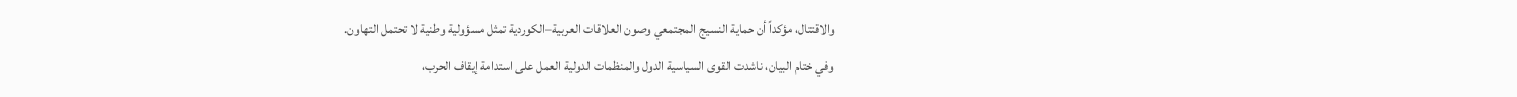والاقتتال، مؤكداً أن حماية النسيج المجتمعي وصون العلاقات العربية–الكوردية تمثل مسؤولية وطنية لا تحتمل التهاون.
وفي ختام البيان، ناشدت القوى السياسية الدول والمنظمات الدولية العمل على استدامة إيقاف الحرب،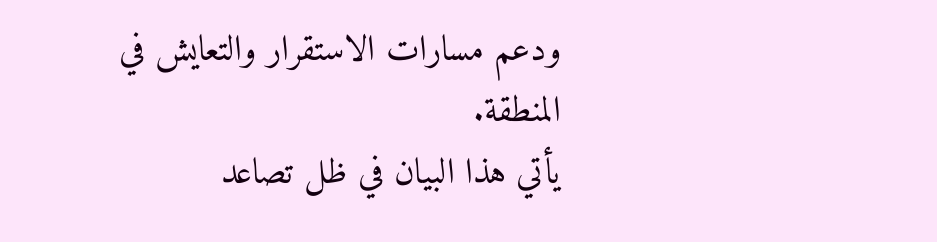ودعم مسارات الاستقرار والتعايش في المنطقة.
يأتي هذا البيان في ظل تصاعد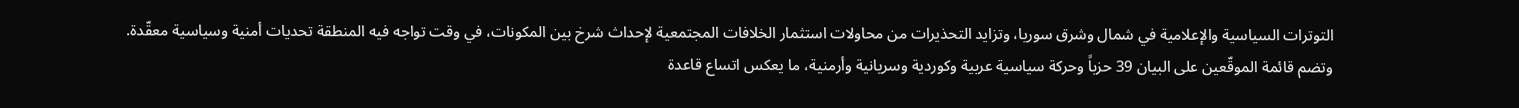التوترات السياسية والإعلامية في شمال وشرق سوريا، وتزايد التحذيرات من محاولات استثمار الخلافات المجتمعية لإحداث شرخ بين المكونات، في وقت تواجه فيه المنطقة تحديات أمنية وسياسية معقّدة.
وتضم قائمة الموقّعين على البيان 39 حزباً وحركة سياسية عربية وكوردية وسريانية وأرمنية، ما يعكس اتساع قاعدة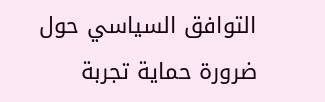التوافق السياسي حول ضرورة حماية تجربة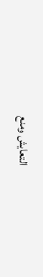التعايش ومنع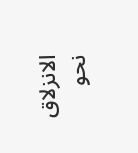الانزلاق نحو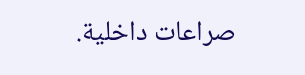صراعات داخلية.